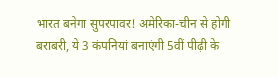भारत बनेगा सुपरपावर! अमेरिका-चीन से होगी बराबरी, ये 3 कंपनियां बनाएंगी 5वीं पीढ़ी के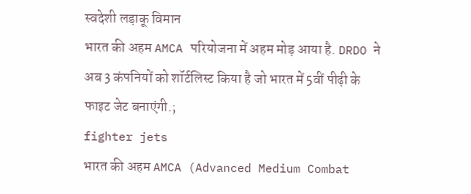स्वदेशी लड़ाकू विमान
भारत की अहम AMCA परियोजना में अहम मोड़ आया है. DRDO ने अब 3 कंपनियों को शॉर्टलिस्ट किया है जो भारत में 5वीं पीढ़ी के फाइट जेट बनाएंगी.;
fighter jets
भारत की अहम AMCA (Advanced Medium Combat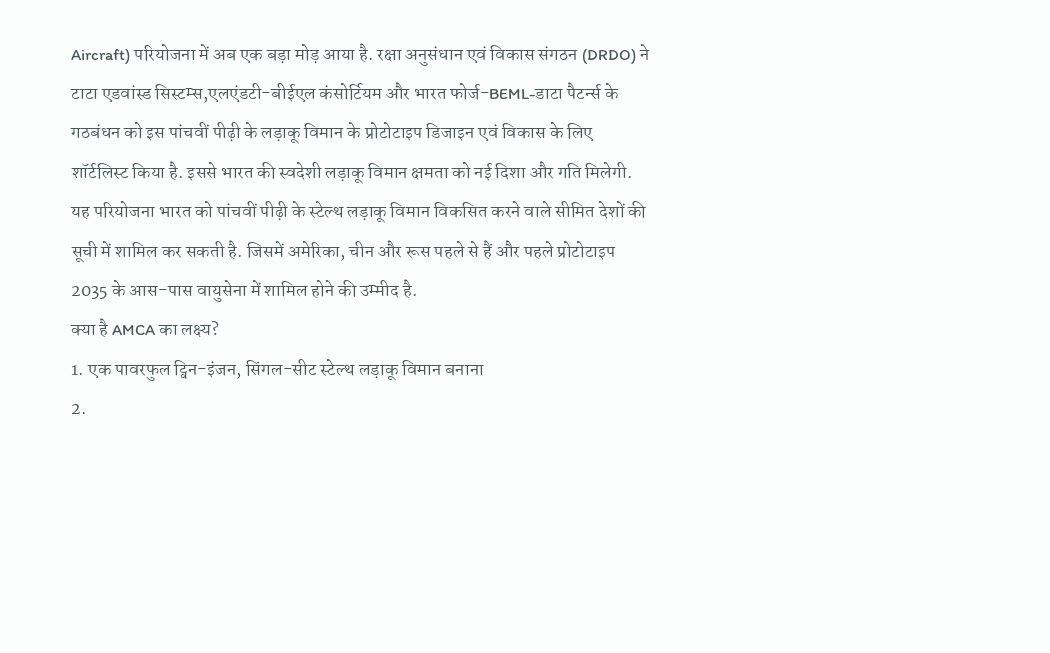Aircraft) परियोजना में अब एक बड़ा मोड़ आया है. रक्षा अनुसंधान एवं विकास संगठन (DRDO) ने टाटा एडवांस्ड सिस्टम्स,एलएंडटी-बीईएल कंसोर्टियम और भारत फोर्ज-BEML-डाटा पैटर्न्स के गठबंधन को इस पांचवीं पीढ़ी के लड़ाकू विमान के प्रोटोटाइप डिजाइन एवं विकास के लिए शॉर्टलिस्ट किया है. इससे भारत की स्वदेशी लड़ाकू विमान क्षमता को नई दिशा और गति मिलेगी.
यह परियोजना भारत को पांचवीं पीढ़ी के स्टेल्थ लड़ाकू विमान विकसित करने वाले सीमित देशों की सूची में शामिल कर सकती है. जिसमें अमेरिका, चीन और रूस पहले से हैं और पहले प्रोटोटाइप 2035 के आस-पास वायुसेना में शामिल होने की उम्मीद है.
क्या है AMCA का लक्ष्य?
1. एक पावरफुल ट्विन-इंजन, सिंगल-सीट स्टेल्थ लड़ाकू विमान बनाना
2.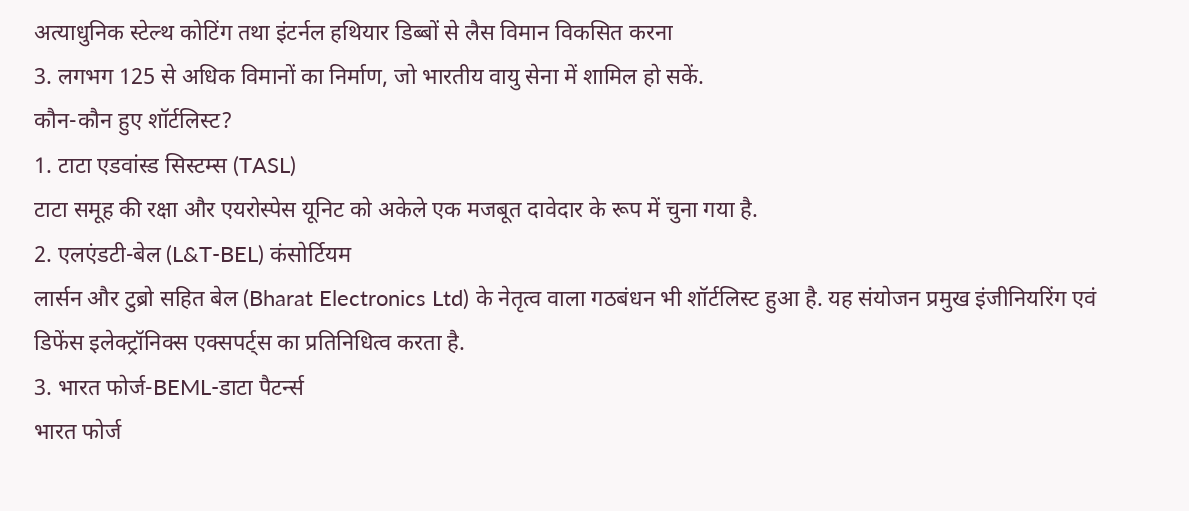अत्याधुनिक स्टेल्थ कोटिंग तथा इंटर्नल हथियार डिब्बों से लैस विमान विकसित करना
3. लगभग 125 से अधिक विमानों का निर्माण, जो भारतीय वायु सेना में शामिल हो सकें.
कौन-कौन हुए शॉर्टलिस्ट?
1. टाटा एडवांस्ड सिस्टम्स (TASL)
टाटा समूह की रक्षा और एयरोस्पेस यूनिट को अकेले एक मजबूत दावेदार के रूप में चुना गया है.
2. एलएंडटी-बेल (L&T-BEL) कंसोर्टियम
लार्सन और टुब्रो सहित बेल (Bharat Electronics Ltd) के नेतृत्व वाला गठबंधन भी शॉर्टलिस्ट हुआ है. यह संयोजन प्रमुख इंजीनियरिंग एवं डिफेंस इलेक्ट्रॉनिक्स एक्सपर्ट्स का प्रतिनिधित्व करता है.
3. भारत फोर्ज-BEML-डाटा पैटर्न्स
भारत फोर्ज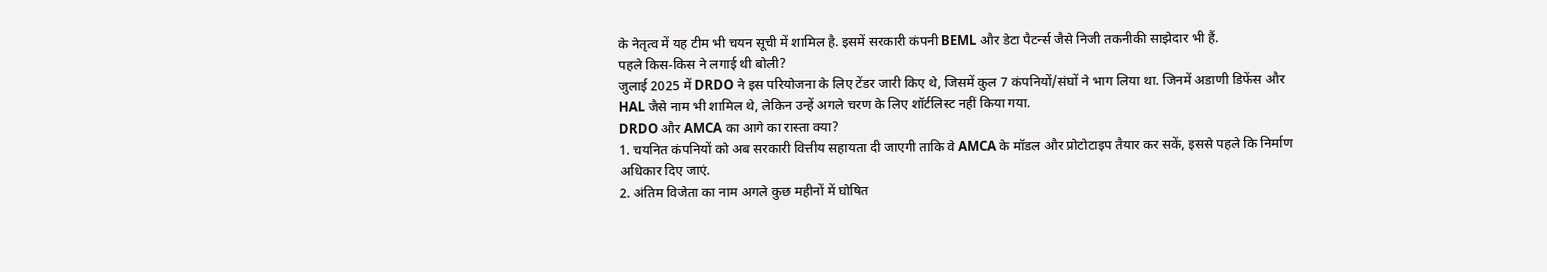के नेतृत्व में यह टीम भी चयन सूची में शामिल है. इसमें सरकारी कंपनी BEML और डेटा पैटर्न्स जैसे निजी तकनीकी साझेदार भी हैं.
पहले किस-किस ने लगाई थी बोली?
जुलाई 2025 में DRDO ने इस परियोजना के लिए टेंडर जारी किए थे, जिसमें कुल 7 कंपनियों/संघों ने भाग लिया था. जिनमें अडाणी डिफेंस और HAL जैसे नाम भी शामिल थे, लेकिन उन्हें अगले चरण के लिए शॉर्टलिस्ट नहीं किया गया.
DRDO और AMCA का आगे का रास्ता क्या?
1. चयनित कंपनियों को अब सरकारी वित्तीय सहायता दी जाएगी ताकि वे AMCA के मॉडल और प्रोटोटाइप तैयार कर सकें, इससे पहले कि निर्माण अधिकार दिए जाएं.
2. अंतिम विजेता का नाम अगले कुछ महीनों में घोषित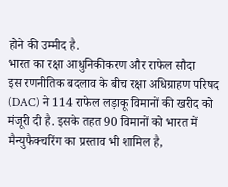होने की उम्मीद है.
भारत का रक्षा आधुनिकीकरण और राफेल सौदा
इस रणनीतिक बदलाव के बीच रक्षा अधिग्राहण परिषद (DAC) ने 114 राफेल लड़ाकू विमानों की खरीद को मंजूरी दी है. इसके तहत 90 विमानों को भारत में मैन्युफैक्चरिंग का प्रस्ताव भी शामिल है,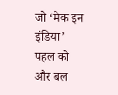जो ‘मेक इन इंडिया’ पहल को और बल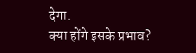देगा.
क्या होंगे इसके प्रभाव?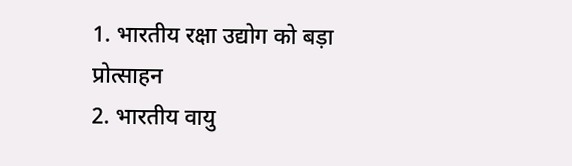1. भारतीय रक्षा उद्योग को बड़ा प्रोत्साहन
2. भारतीय वायु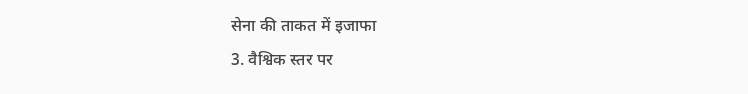सेना की ताकत में इजाफा
3. वैश्विक स्तर पर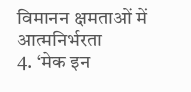विमानन क्षमताओं में आत्मनिर्भरता
4. ‘मेक इन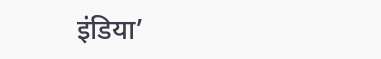इंडिया’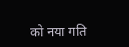को नया गति